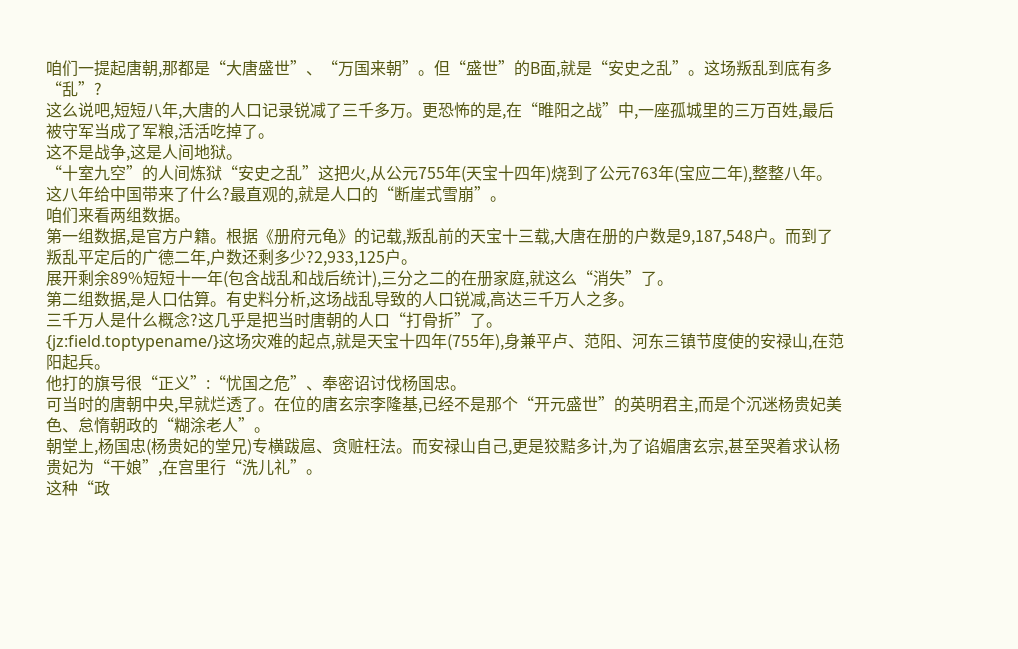咱们一提起唐朝,那都是“大唐盛世”、“万国来朝”。但“盛世”的B面,就是“安史之乱”。这场叛乱到底有多“乱”?
这么说吧,短短八年,大唐的人口记录锐减了三千多万。更恐怖的是,在“睢阳之战”中,一座孤城里的三万百姓,最后被守军当成了军粮,活活吃掉了。
这不是战争,这是人间地狱。
“十室九空”的人间炼狱“安史之乱”这把火,从公元755年(天宝十四年)烧到了公元763年(宝应二年),整整八年。
这八年给中国带来了什么?最直观的,就是人口的“断崖式雪崩”。
咱们来看两组数据。
第一组数据,是官方户籍。根据《册府元龟》的记载,叛乱前的天宝十三载,大唐在册的户数是9,187,548户。而到了叛乱平定后的广德二年,户数还剩多少?2,933,125户。
展开剩余89%短短十一年(包含战乱和战后统计),三分之二的在册家庭,就这么“消失”了。
第二组数据,是人口估算。有史料分析,这场战乱导致的人口锐减,高达三千万人之多。
三千万人是什么概念?这几乎是把当时唐朝的人口“打骨折”了。
{jz:field.toptypename/}这场灾难的起点,就是天宝十四年(755年),身兼平卢、范阳、河东三镇节度使的安禄山,在范阳起兵。
他打的旗号很“正义”:“忧国之危”、奉密诏讨伐杨国忠。
可当时的唐朝中央,早就烂透了。在位的唐玄宗李隆基,已经不是那个“开元盛世”的英明君主,而是个沉迷杨贵妃美色、怠惰朝政的“糊涂老人”。
朝堂上,杨国忠(杨贵妃的堂兄)专横跋扈、贪赃枉法。而安禄山自己,更是狡黠多计,为了谄媚唐玄宗,甚至哭着求认杨贵妃为“干娘”,在宫里行“洗儿礼”。
这种“政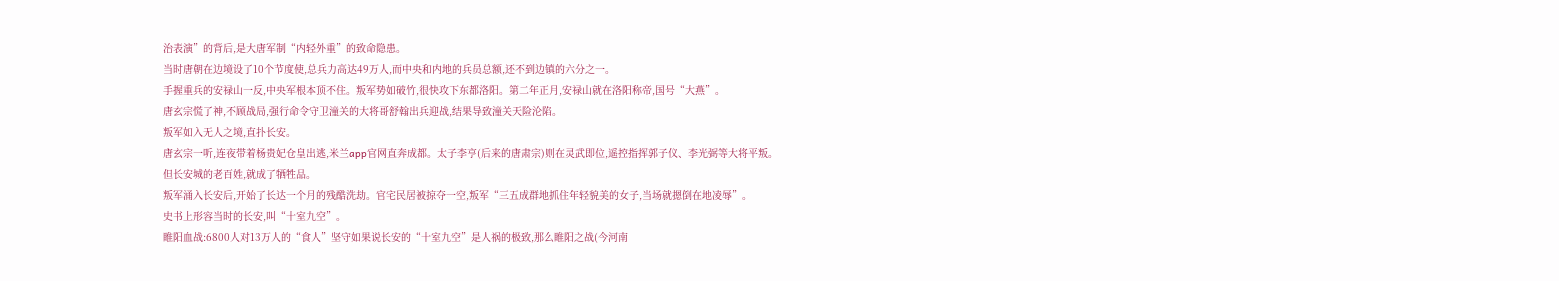治表演”的背后,是大唐军制“内轻外重”的致命隐患。
当时唐朝在边境设了10个节度使,总兵力高达49万人,而中央和内地的兵员总额,还不到边镇的六分之一。
手握重兵的安禄山一反,中央军根本顶不住。叛军势如破竹,很快攻下东都洛阳。第二年正月,安禄山就在洛阳称帝,国号“大燕”。
唐玄宗慌了神,不顾战局,强行命令守卫潼关的大将哥舒翰出兵迎战,结果导致潼关天险沦陷。
叛军如入无人之境,直扑长安。
唐玄宗一听,连夜带着杨贵妃仓皇出逃,米兰app官网直奔成都。太子李亨(后来的唐肃宗)则在灵武即位,遥控指挥郭子仪、李光弼等大将平叛。
但长安城的老百姓,就成了牺牲品。
叛军涌入长安后,开始了长达一个月的残酷洗劫。官宅民居被掠夺一空,叛军“三五成群地抓住年轻貌美的女子,当场就摁倒在地凌辱”。
史书上形容当时的长安,叫“十室九空”。
睢阳血战:6800人对13万人的“食人”坚守如果说长安的“十室九空”是人祸的极致,那么睢阳之战(今河南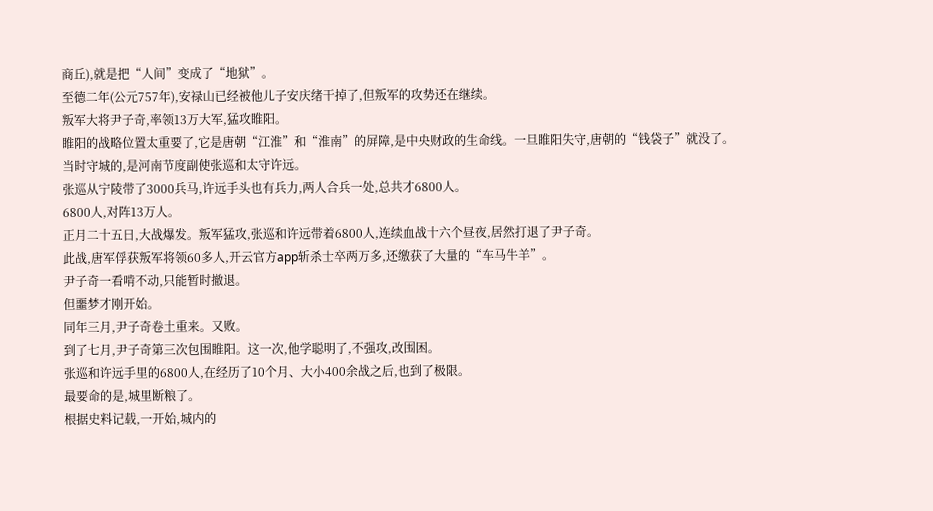商丘),就是把“人间”变成了“地狱”。
至德二年(公元757年),安禄山已经被他儿子安庆绪干掉了,但叛军的攻势还在继续。
叛军大将尹子奇,率领13万大军,猛攻睢阳。
睢阳的战略位置太重要了,它是唐朝“江淮”和“淮南”的屏障,是中央财政的生命线。一旦睢阳失守,唐朝的“钱袋子”就没了。
当时守城的,是河南节度副使张巡和太守许远。
张巡从宁陵带了3000兵马,许远手头也有兵力,两人合兵一处,总共才6800人。
6800人,对阵13万人。
正月二十五日,大战爆发。叛军猛攻,张巡和许远带着6800人,连续血战十六个昼夜,居然打退了尹子奇。
此战,唐军俘获叛军将领60多人,开云官方app斩杀士卒两万多,还缴获了大量的“车马牛羊”。
尹子奇一看啃不动,只能暂时撤退。
但噩梦才刚开始。
同年三月,尹子奇卷土重来。又败。
到了七月,尹子奇第三次包围睢阳。这一次,他学聪明了,不强攻,改围困。
张巡和许远手里的6800人,在经历了10个月、大小400余战之后,也到了极限。
最要命的是,城里断粮了。
根据史料记载,一开始,城内的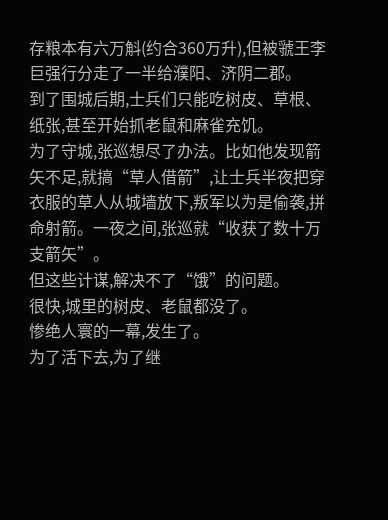存粮本有六万斛(约合360万升),但被虢王李巨强行分走了一半给濮阳、济阴二郡。
到了围城后期,士兵们只能吃树皮、草根、纸张,甚至开始抓老鼠和麻雀充饥。
为了守城,张巡想尽了办法。比如他发现箭矢不足,就搞“草人借箭”,让士兵半夜把穿衣服的草人从城墙放下,叛军以为是偷袭,拼命射箭。一夜之间,张巡就“收获了数十万支箭矢”。
但这些计谋,解决不了“饿”的问题。
很快,城里的树皮、老鼠都没了。
惨绝人寰的一幕,发生了。
为了活下去,为了继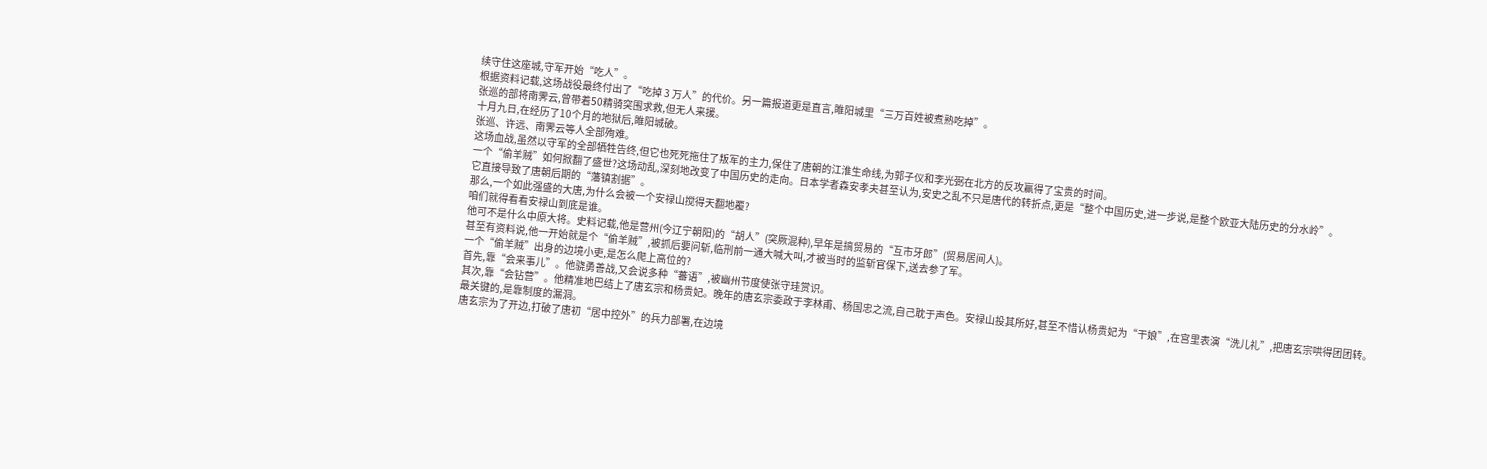续守住这座城,守军开始“吃人”。
根据资料记载,这场战役最终付出了“吃掉 3 万人”的代价。另一篇报道更是直言,睢阳城里“三万百姓被煮熟吃掉”。
张巡的部将南霁云,曾带着50精骑突围求救,但无人来援。
十月九日,在经历了10个月的地狱后,睢阳城破。
张巡、许远、南霁云等人全部殉难。
这场血战,虽然以守军的全部牺牲告终,但它也死死拖住了叛军的主力,保住了唐朝的江淮生命线,为郭子仪和李光弼在北方的反攻赢得了宝贵的时间。
一个“偷羊贼”如何掀翻了盛世?这场动乱,深刻地改变了中国历史的走向。日本学者森安孝夫甚至认为,安史之乱不只是唐代的转折点,更是“整个中国历史,进一步说,是整个欧亚大陆历史的分水岭”。
它直接导致了唐朝后期的“藩镇割据”。
那么,一个如此强盛的大唐,为什么会被一个安禄山搅得天翻地覆?
咱们就得看看安禄山到底是谁。
他可不是什么中原大将。史料记载,他是营州(今辽宁朝阳)的“胡人”(突厥混种),早年是搞贸易的“互市牙郎”(贸易居间人)。
甚至有资料说,他一开始就是个“偷羊贼”,被抓后要问斩,临刑前一通大喊大叫,才被当时的监斩官保下,送去参了军。
一个“偷羊贼”出身的边境小吏,是怎么爬上高位的?
首先,靠“会来事儿”。他骁勇善战,又会说多种“蕃语”,被幽州节度使张守珪赏识。
其次,靠“会钻营”。他精准地巴结上了唐玄宗和杨贵妃。晚年的唐玄宗委政于李林甫、杨国忠之流,自己耽于声色。安禄山投其所好,甚至不惜认杨贵妃为“干娘”,在宫里表演“洗儿礼”,把唐玄宗哄得团团转。
最关键的,是靠制度的漏洞。
唐玄宗为了开边,打破了唐初“居中控外”的兵力部署,在边境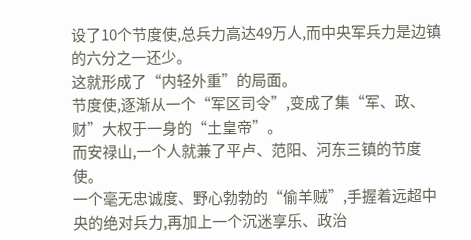设了10个节度使,总兵力高达49万人,而中央军兵力是边镇的六分之一还少。
这就形成了“内轻外重”的局面。
节度使,逐渐从一个“军区司令”,变成了集“军、政、财”大权于一身的“土皇帝”。
而安禄山,一个人就兼了平卢、范阳、河东三镇的节度使。
一个毫无忠诚度、野心勃勃的“偷羊贼”,手握着远超中央的绝对兵力,再加上一个沉迷享乐、政治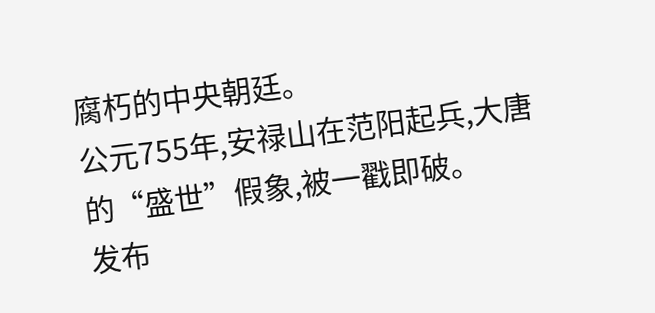腐朽的中央朝廷。
公元755年,安禄山在范阳起兵,大唐的“盛世”假象,被一戳即破。
发布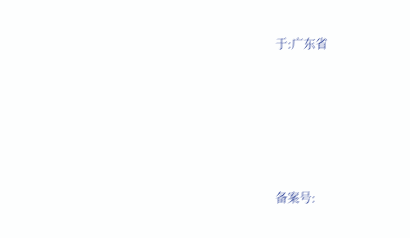于:广东省





备案号: